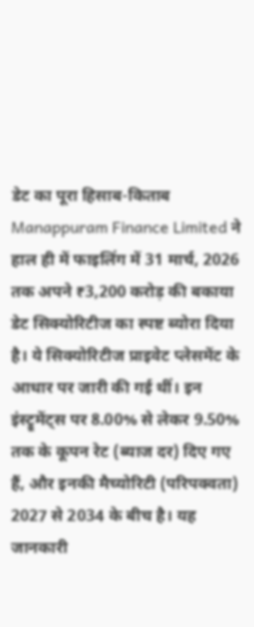डेट का पूरा हिसाब-किताब
Manappuram Finance Limited ने हाल ही में फाइलिंग में 31 मार्च, 2026 तक अपने ₹3,200 करोड़ की बकाया डेट सिक्योरिटीज का स्पष्ट ब्योरा दिया है। ये सिक्योरिटीज प्राइवेट प्लेसमेंट के आधार पर जारी की गई थीं। इन इंस्ट्रूमेंट्स पर 8.00% से लेकर 9.50% तक के कूपन रेट (ब्याज दर) दिए गए हैं, और इनकी मैच्योरिटी (परिपक्वता) 2027 से 2034 के बीच है। यह जानकारी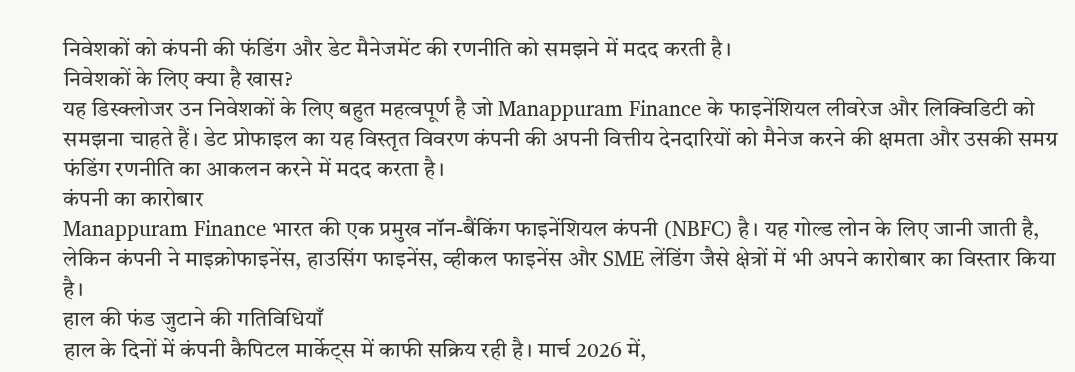निवेशकों को कंपनी की फंडिंग और डेट मैनेजमेंट की रणनीति को समझने में मदद करती है।
निवेशकों के लिए क्या है खास?
यह डिस्क्लोजर उन निवेशकों के लिए बहुत महत्वपूर्ण है जो Manappuram Finance के फाइनेंशियल लीवरेज और लिक्विडिटी को समझना चाहते हैं। डेट प्रोफाइल का यह विस्तृत विवरण कंपनी की अपनी वित्तीय देनदारियों को मैनेज करने की क्षमता और उसकी समग्र फंडिंग रणनीति का आकलन करने में मदद करता है।
कंपनी का कारोबार
Manappuram Finance भारत की एक प्रमुख नॉन-बैंकिंग फाइनेंशियल कंपनी (NBFC) है। यह गोल्ड लोन के लिए जानी जाती है, लेकिन कंपनी ने माइक्रोफाइनेंस, हाउसिंग फाइनेंस, व्हीकल फाइनेंस और SME लेंडिंग जैसे क्षेत्रों में भी अपने कारोबार का विस्तार किया है।
हाल की फंड जुटाने की गतिविधियाँ
हाल के दिनों में कंपनी कैपिटल मार्केट्स में काफी सक्रिय रही है। मार्च 2026 में,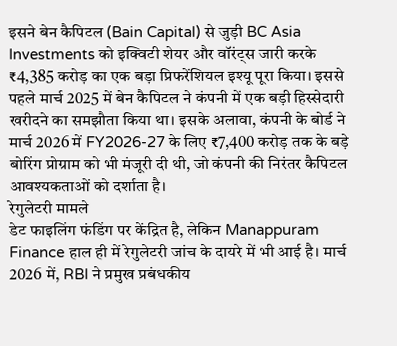इसने बेन कैपिटल (Bain Capital) से जुड़ी BC Asia Investments को इक्विटी शेयर और वॉरंट्स जारी करके ₹4,385 करोड़ का एक बड़ा प्रिफरेंशियल इश्यू पूरा किया। इससे पहले मार्च 2025 में बेन कैपिटल ने कंपनी में एक बड़ी हिस्सेदारी खरीदने का समझौता किया था। इसके अलावा, कंपनी के बोर्ड ने मार्च 2026 में FY2026-27 के लिए ₹7,400 करोड़ तक के बड़े बोरिंग प्रोग्राम को भी मंजूरी दी थी, जो कंपनी की निरंतर कैपिटल आवश्यकताओं को दर्शाता है।
रेगुलेटरी मामले
डेट फाइलिंग फंडिंग पर केंद्रित है, लेकिन Manappuram Finance हाल ही में रेगुलेटरी जांच के दायरे में भी आई है। मार्च 2026 में, RBI ने प्रमुख प्रबंधकीय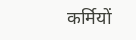कर्मियों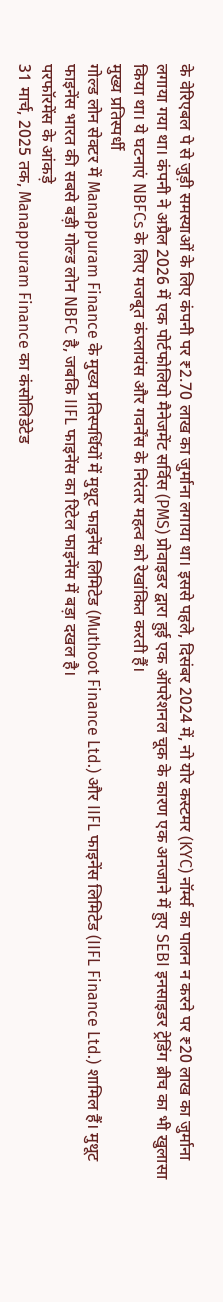के वेरिएबल पे से जुड़ी समस्याओं के लिए कंपनी पर ₹2.70 लाख का जुर्माना लगाया था। इससे पहले, दिसंबर 2024 में, नो योर कस्टमर (KYC) नॉर्म्स का पालन न करने पर ₹20 लाख का जुर्माना लगाया गया था। कंपनी ने अप्रैल 2026 में एक पोर्टफोलियो मैनेजमेंट सर्विस (PMS) प्रोवाइडर द्वारा हुई एक ऑपरेशनल चूक के कारण एक अनजाने में हुए SEBI इनसाइडर ट्रेडिंग ब्रीच का भी खुलासा किया था। ये घटनाएं NBFCs के लिए मजबूत कंप्लायंस और गवर्नेंस के निरंतर महत्व को रेखांकित करती हैं।
मुख्य प्रतिस्पर्धी
गोल्ड लोन सेक्टर में Manappuram Finance के मुख्य प्रतिस्पर्धियों में मुथूट फाइनेंस लिमिटेड (Muthoot Finance Ltd.) और IIFL फाइनेंस लिमिटेड (IIFL Finance Ltd.) शामिल हैं। मुथूट फाइनेंस भारत की सबसे बड़ी गोल्ड लोन NBFC है, जबकि IIFL फाइनेंस का रिटेल फाइनेंस में बड़ा दखल है।
परफॉरमेंस के आंकड़े
31 मार्च, 2025 तक, Manappuram Finance का कंसोलिडेटेड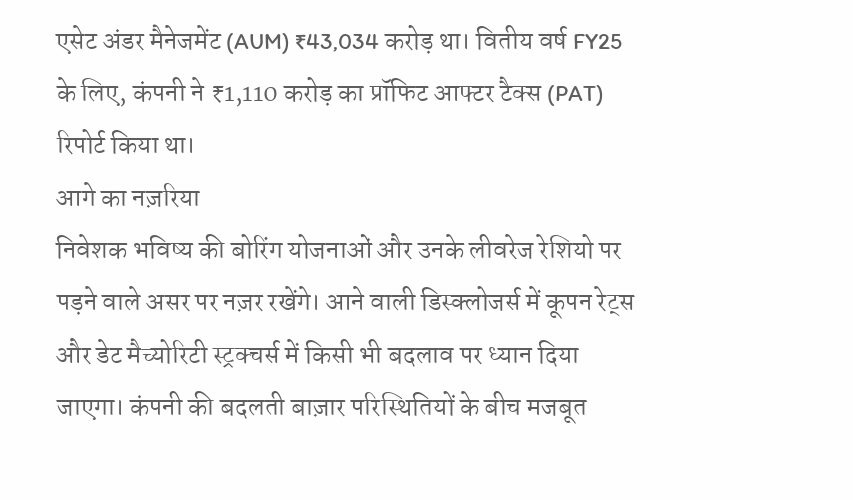एसेट अंडर मैनेजमेंट (AUM) ₹43,034 करोड़ था। वितीय वर्ष FY25 के लिए, कंपनी ने ₹1,110 करोड़ का प्रॉफिट आफ्टर टैक्स (PAT) रिपोर्ट किया था।
आगे का नज़रिया
निवेशक भविष्य की बोरिंग योजनाओं और उनके लीवरेज रेशियो पर पड़ने वाले असर पर नज़र रखेंगे। आने वाली डिस्क्लोजर्स में कूपन रेट्स और डेट मैच्योरिटी स्ट्रक्चर्स में किसी भी बदलाव पर ध्यान दिया जाएगा। कंपनी की बदलती बाज़ार परिस्थितियों के बीच मजबूत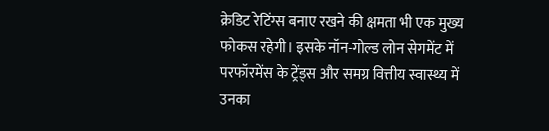क्रेडिट रेटिंग्स बनाए रखने की क्षमता भी एक मुख्य फोकस रहेगी। इसके नॉन-गोल्ड लोन सेगमेंट में परफॉरमेंस के ट्रेंड्स और समग्र वित्तीय स्वास्थ्य में उनका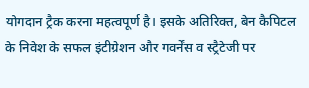योगदान ट्रैक करना महत्वपूर्ण है। इसके अतिरिक्त, बेन कैपिटल के निवेश के सफल इंटीग्रेशन और गवर्नेंस व स्ट्रैटेजी पर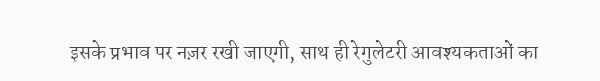इसके प्रभाव पर नज़र रखी जाएगी, साथ ही रेगुलेटरी आवश्यकताओं का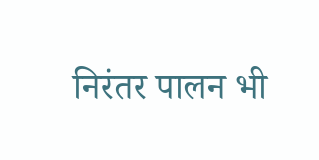निरंतर पालन भी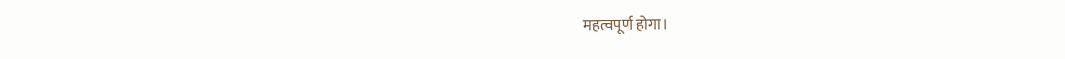महत्वपूर्ण होगा।